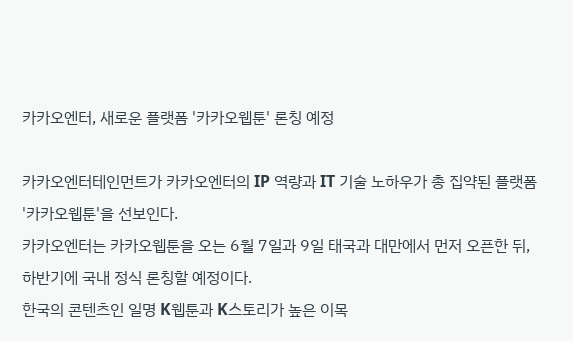카카오엔터, 새로운 플랫폼 '카카오웹툰' 론칭 예정

카카오엔터테인먼트가 카카오엔터의 IP 역량과 IT 기술 노하우가 총 집약된 플랫폼 '카카오웹툰'을 선보인다.
카카오엔터는 카카오웹툰을 오는 6월 7일과 9일 태국과 대만에서 먼저 오픈한 뒤, 하반기에 국내 정식 론칭할 예정이다.
한국의 콘텐츠인 일명 K웹툰과 K스토리가 높은 이목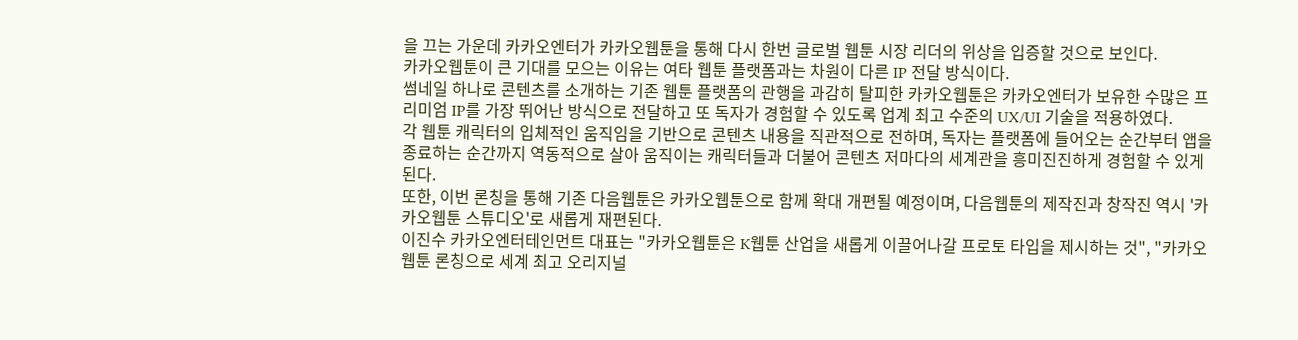을 끄는 가운데 카카오엔터가 카카오웹툰을 통해 다시 한번 글로벌 웹툰 시장 리더의 위상을 입증할 것으로 보인다.
카카오웹툰이 큰 기대를 모으는 이유는 여타 웹툰 플랫폼과는 차원이 다른 IP 전달 방식이다.
썸네일 하나로 콘텐츠를 소개하는 기존 웹툰 플랫폼의 관행을 과감히 탈피한 카카오웹툰은 카카오엔터가 보유한 수많은 프리미엄 IP를 가장 뛰어난 방식으로 전달하고 또 독자가 경험할 수 있도록 업계 최고 수준의 UX/UI 기술을 적용하였다.
각 웹툰 캐릭터의 입체적인 움직임을 기반으로 콘텐츠 내용을 직관적으로 전하며, 독자는 플랫폼에 들어오는 순간부터 앱을 종료하는 순간까지 역동적으로 살아 움직이는 캐릭터들과 더불어 콘텐츠 저마다의 세계관을 흥미진진하게 경험할 수 있게 된다.
또한, 이번 론칭을 통해 기존 다음웹툰은 카카오웹툰으로 함께 확대 개편될 예정이며, 다음웹툰의 제작진과 창작진 역시 '카카오웹툰 스튜디오'로 새롭게 재편된다.
이진수 카카오엔터테인먼트 대표는 "카카오웹툰은 K웹툰 산업을 새롭게 이끌어나갈 프로토 타입을 제시하는 것", "카카오웹툰 론칭으로 세계 최고 오리지널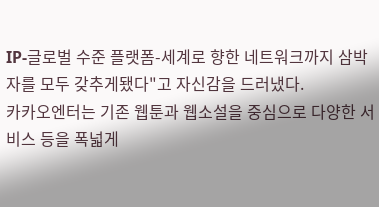IP-글로벌 수준 플랫폼-세계로 향한 네트워크까지 삼박자를 모두 갖추게됐다"고 자신감을 드러냈다.
카카오엔터는 기존 웹툰과 웹소설을 중심으로 다양한 서비스 등을 폭넓게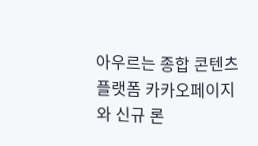아우르는 종합 콘텐츠 플랫폼 카카오페이지와 신규 론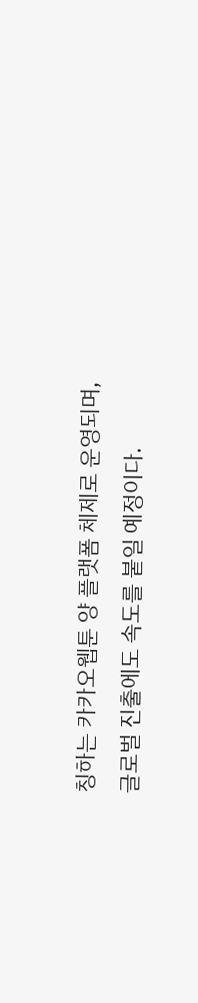칭하는 카카오웹툰 양 플랫폼 체제로 운영되며, 글로벌 진출에도 속도를 붙일 예정이다.